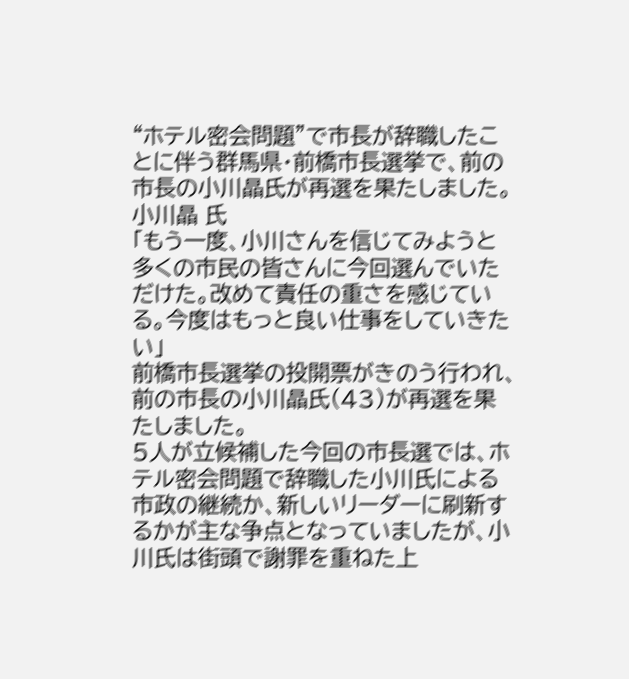“ホテル密会問題”で市長が辞職したことに伴う群馬県・前橋市長選挙で、前の市長の小川晶氏が再選を果たしました。
小川晶 氏
「もう一度、小川さんを信じてみようと多くの市民の皆さんに今回選んでいただけた。改めて責任の重さを感じている。今度はもっと良い仕事をしていきたい」
前橋市長選挙の投開票がきのう行われ、前の市長の小川晶氏(43)が再選を果たしました。
5人が立候補した今回の市長選では、ホテル密会問題で辞職した小川氏による市政の継続か、新しいリーダーに刷新するかが主な争点となっていましたが、小川氏は街頭で謝罪を重ねた上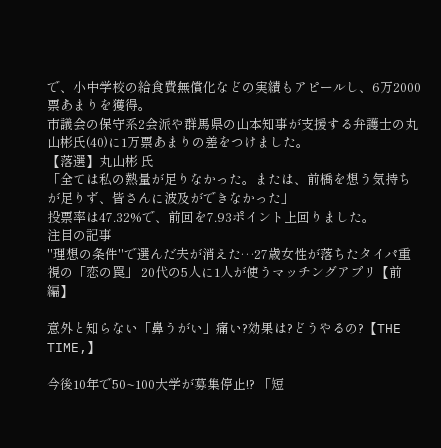で、小中学校の給食費無償化などの実績もアピールし、6万2000票あまりを獲得。
市議会の保守系2会派や群馬県の山本知事が支援する弁護士の丸山彬氏(40)に1万票あまりの差をつけました。
【落選】丸山彬 氏
「全ては私の熱量が足りなかった。または、前橋を想う気持ちが足りず、皆さんに波及ができなかった」
投票率は47.32%で、前回を7.93ポイント上回りました。
注目の記事
"理想の条件"で選んだ夫が消えた…27歳女性が落ちたタイパ重視の「恋の罠」 20代の5人に1人が使うマッチングアプリ【前編】

意外と知らない「鼻うがい」痛い?効果は?どうやるの?【THE TIME,】

今後10年で50~100大学が募集停止!? 「短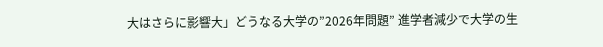大はさらに影響大」どうなる大学の”2026年問題” 進学者減少で大学の生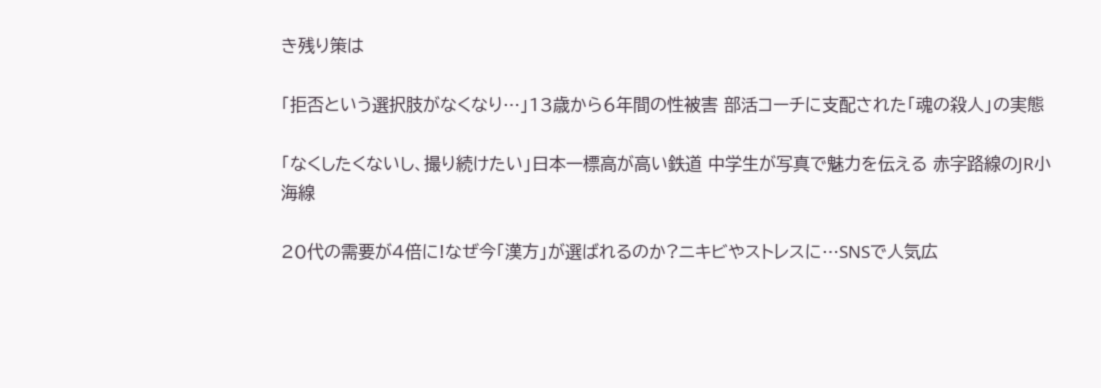き残り策は

「拒否という選択肢がなくなり…」13歳から6年間の性被害 部活コーチに支配された「魂の殺人」の実態

「なくしたくないし、撮り続けたい」日本一標高が高い鉄道 中学生が写真で魅力を伝える 赤字路線のJR小海線

20代の需要が4倍に!なぜ今「漢方」が選ばれるのか?ニキビやストレスに…SNSで人気広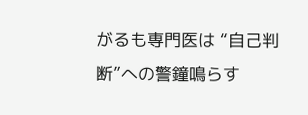がるも専門医は “自己判断”への警鐘鳴らす